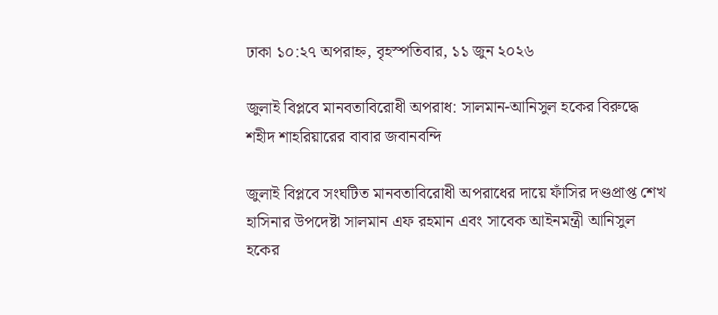ঢাকা ১০:২৭ অপরাহ্ন, বৃহস্পতিবার, ১১ জুন ২০২৬

জুলাই বিপ্লবে মানবতাবিরোধী অপরাধ: সালমান-আনিসুল হকের বিরুদ্ধে শহীদ শাহরিয়ারের বাবার জবানবন্দি

জুলাই বিপ্লবে সংঘটিত মানবতাবিরোধী অপরাধের দায়ে ফাঁসির দণ্ডপ্রাপ্ত শেখ হাসিনার উপদেষ্টা সালমান এফ রহমান এবং সাবেক আইনমন্ত্রী আনিসুল হকের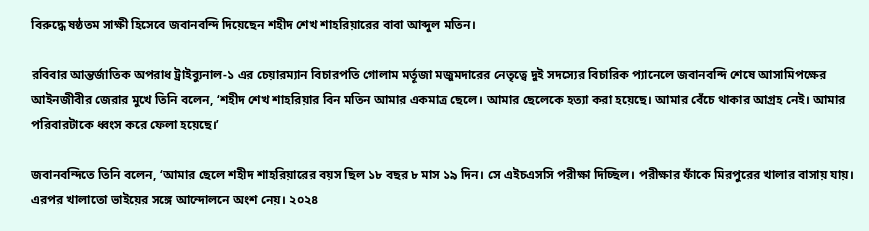বিরুদ্ধে ষষ্ঠতম সাক্ষী হিসেবে জবানবন্দি দিয়েছেন শহীদ শেখ শাহরিয়ারের বাবা আব্দুল মতিন।

রবিবার আন্তর্জাতিক অপরাধ ট্রাইব্যুনাল-১ এর চেয়ারম্যান বিচারপতি গোলাম মর্তূজা মজুমদারের নেতৃত্বে দুই সদস্যের বিচারিক প্যানেলে জবানবন্দি শেষে আসামিপক্ষের আইনজীবীর জেরার মুখে তিনি বলেন, ‘শহীদ শেখ শাহরিয়ার বিন মতিন আমার একমাত্র ছেলে। আমার ছেলেকে হত্যা করা হয়েছে। আমার বেঁচে থাকার আগ্রহ নেই। আমার পরিবারটাকে ধ্বংস করে ফেলা হয়েছে।’

জবানবন্দিতে তিনি বলেন, ‘আমার ছেলে শহীদ শাহরিয়ারের বয়স ছিল ১৮ বছর ৮ মাস ১৯ দিন। সে এইচএসসি পরীক্ষা দিচ্ছিল। পরীক্ষার ফাঁকে মিরপুরের খালার বাসায় যায়। এরপর খালাতো ভাইয়ের সঙ্গে আন্দোলনে অংশ নেয়। ২০২৪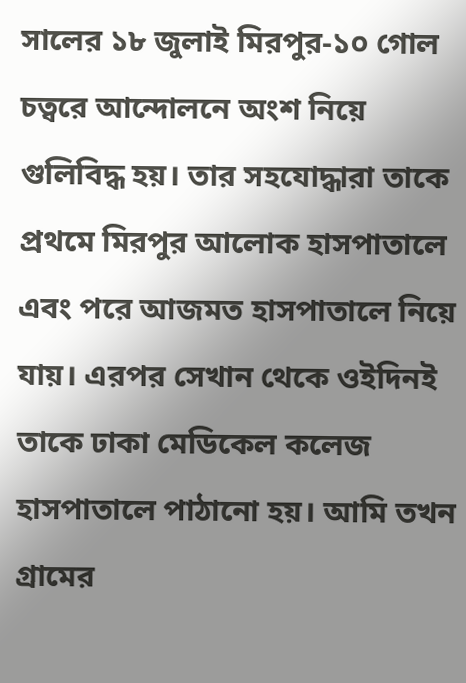সালের ১৮ জুলাই মিরপুর-১০ গোল চত্বরে আন্দোলনে অংশ নিয়ে গুলিবিদ্ধ হয়। তার সহযোদ্ধারা তাকে প্রথমে মিরপুর আলোক হাসপাতালে এবং পরে আজমত হাসপাতালে নিয়ে যায়। এরপর সেখান থেকে ওইদিনই তাকে ঢাকা মেডিকেল কলেজ হাসপাতালে পাঠানো হয়। আমি তখন গ্রামের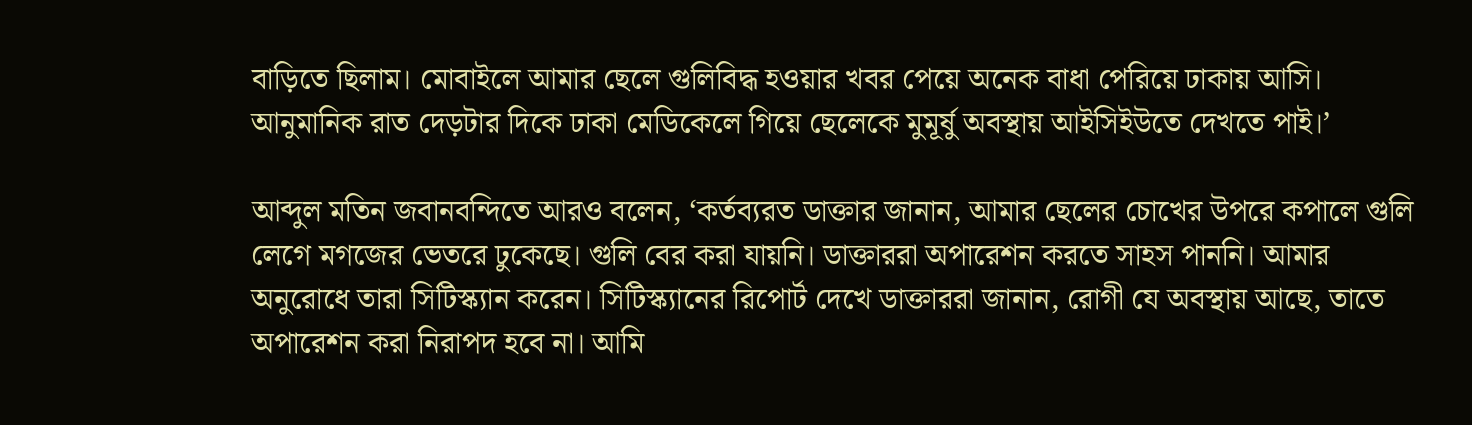বাড়িতে ছিলাম। মোবাইলে আমার ছেলে গুলিবিদ্ধ হওয়ার খবর পেয়ে অনেক বাধা পেরিয়ে ঢাকায় আসি। আনুমানিক রাত দেড়টার দিকে ঢাকা মেডিকেলে গিয়ে ছেলেকে মুমূর্ষু অবস্থায় আইসিইউতে দেখতে পাই।’

আব্দুল মতিন জবানবন্দিতে আরও বলেন, ‘কর্তব্যরত ডাক্তার জানান, আমার ছেলের চোখের উপরে কপালে গুলি লেগে মগজের ভেতরে ঢুকেছে। গুলি বের করা যায়নি। ডাক্তাররা অপারেশন করতে সাহস পাননি। আমার অনুরোধে তারা সিটিস্ক্যান করেন। সিটিস্ক্যানের রিপোর্ট দেখে ডাক্তাররা জানান, রোগী যে অবস্থায় আছে, তাতে অপারেশন করা নিরাপদ হবে না। আমি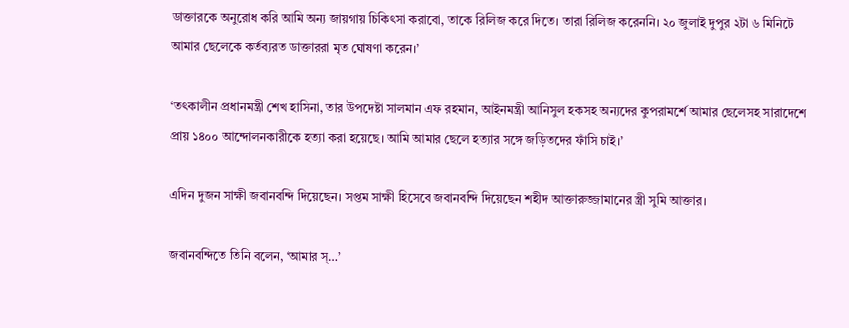ডাক্তারকে অনুরোধ করি আমি অন্য জায়গায় চিকিৎসা করাবো, তাকে রিলিজ করে দিতে। তারা রিলিজ করেননি। ২০ জুলাই দুপুর ২টা ৬ মিনিটে আমার ছেলেকে কর্তব্যরত ডাক্তাররা মৃত ঘোষণা করেন।’

‘তৎকালীন প্রধানমন্ত্রী শেখ হাসিনা, তার উপদেষ্টা সালমান এফ রহমান, আইনমন্ত্রী আনিসুল হকসহ অন্যদের কুপরামর্শে আমার ছেলেসহ সারাদেশে প্রায় ১৪০০ আন্দোলনকারীকে হত্যা করা হয়েছে। আমি আমার ছেলে হত্যার সঙ্গে জড়িতদের ফাঁসি চাই।’

এদিন দুজন সাক্ষী জবানবন্দি দিয়েছেন। সপ্তম সাক্ষী হিসেবে জবানবন্দি দিয়েছেন শহীদ আক্তারুজ্জামানের স্ত্রী সুমি আক্তার।

জবানবন্দিতে তিনি বলেন, ‘আমার স্…’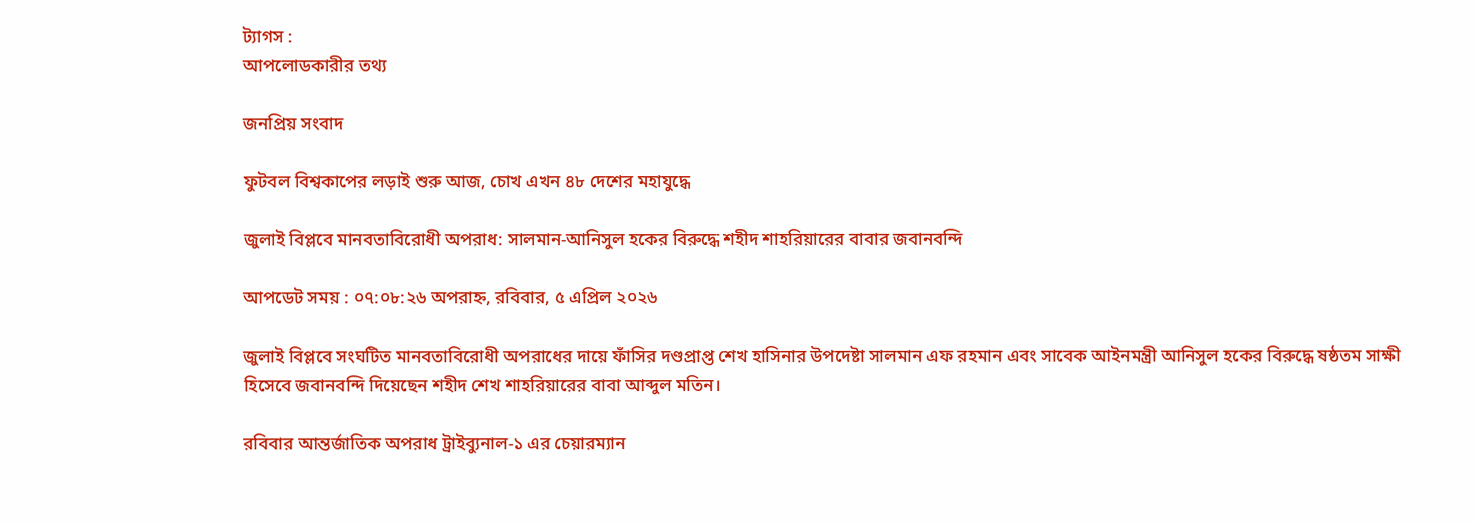ট্যাগস :
আপলোডকারীর তথ্য

জনপ্রিয় সংবাদ

ফুটবল বিশ্বকাপের লড়াই শুরু আজ, চোখ এখন ৪৮ দেশের মহাযুদ্ধে

জুলাই বিপ্লবে মানবতাবিরোধী অপরাধ: সালমান-আনিসুল হকের বিরুদ্ধে শহীদ শাহরিয়ারের বাবার জবানবন্দি

আপডেট সময় : ০৭:০৮:২৬ অপরাহ্ন, রবিবার, ৫ এপ্রিল ২০২৬

জুলাই বিপ্লবে সংঘটিত মানবতাবিরোধী অপরাধের দায়ে ফাঁসির দণ্ডপ্রাপ্ত শেখ হাসিনার উপদেষ্টা সালমান এফ রহমান এবং সাবেক আইনমন্ত্রী আনিসুল হকের বিরুদ্ধে ষষ্ঠতম সাক্ষী হিসেবে জবানবন্দি দিয়েছেন শহীদ শেখ শাহরিয়ারের বাবা আব্দুল মতিন।

রবিবার আন্তর্জাতিক অপরাধ ট্রাইব্যুনাল-১ এর চেয়ারম্যান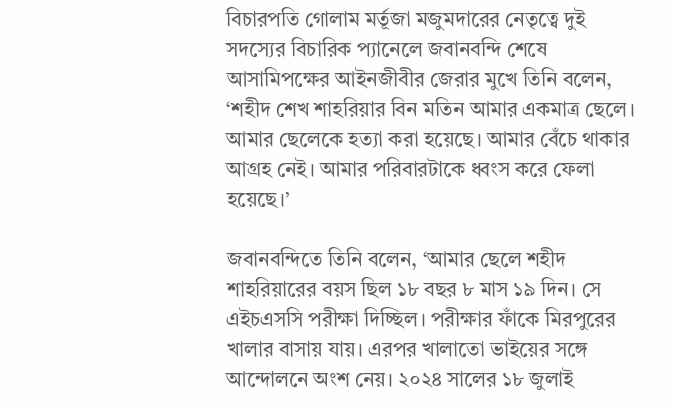বিচারপতি গোলাম মর্তূজা মজুমদারের নেতৃত্বে দুই সদস্যের বিচারিক প্যানেলে জবানবন্দি শেষে আসামিপক্ষের আইনজীবীর জেরার মুখে তিনি বলেন, ‘শহীদ শেখ শাহরিয়ার বিন মতিন আমার একমাত্র ছেলে। আমার ছেলেকে হত্যা করা হয়েছে। আমার বেঁচে থাকার আগ্রহ নেই। আমার পরিবারটাকে ধ্বংস করে ফেলা হয়েছে।’

জবানবন্দিতে তিনি বলেন, ‘আমার ছেলে শহীদ শাহরিয়ারের বয়স ছিল ১৮ বছর ৮ মাস ১৯ দিন। সে এইচএসসি পরীক্ষা দিচ্ছিল। পরীক্ষার ফাঁকে মিরপুরের খালার বাসায় যায়। এরপর খালাতো ভাইয়ের সঙ্গে আন্দোলনে অংশ নেয়। ২০২৪ সালের ১৮ জুলাই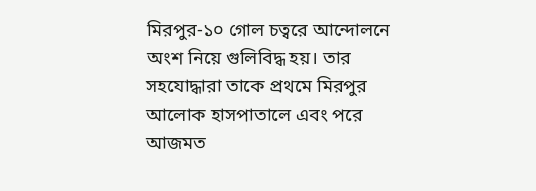মিরপুর-১০ গোল চত্বরে আন্দোলনে অংশ নিয়ে গুলিবিদ্ধ হয়। তার সহযোদ্ধারা তাকে প্রথমে মিরপুর আলোক হাসপাতালে এবং পরে আজমত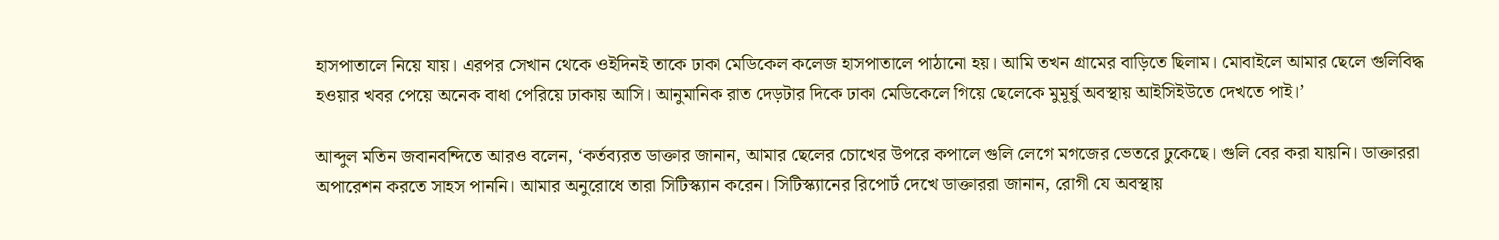হাসপাতালে নিয়ে যায়। এরপর সেখান থেকে ওইদিনই তাকে ঢাকা মেডিকেল কলেজ হাসপাতালে পাঠানো হয়। আমি তখন গ্রামের বাড়িতে ছিলাম। মোবাইলে আমার ছেলে গুলিবিদ্ধ হওয়ার খবর পেয়ে অনেক বাধা পেরিয়ে ঢাকায় আসি। আনুমানিক রাত দেড়টার দিকে ঢাকা মেডিকেলে গিয়ে ছেলেকে মুমূর্ষু অবস্থায় আইসিইউতে দেখতে পাই।’

আব্দুল মতিন জবানবন্দিতে আরও বলেন, ‘কর্তব্যরত ডাক্তার জানান, আমার ছেলের চোখের উপরে কপালে গুলি লেগে মগজের ভেতরে ঢুকেছে। গুলি বের করা যায়নি। ডাক্তাররা অপারেশন করতে সাহস পাননি। আমার অনুরোধে তারা সিটিস্ক্যান করেন। সিটিস্ক্যানের রিপোর্ট দেখে ডাক্তাররা জানান, রোগী যে অবস্থায়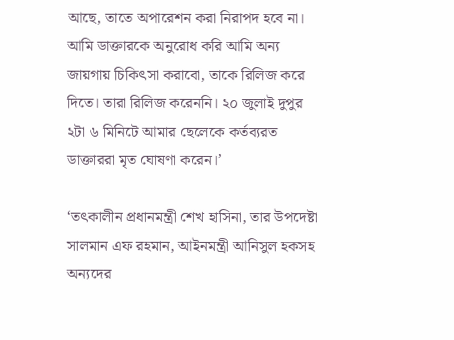আছে, তাতে অপারেশন করা নিরাপদ হবে না। আমি ডাক্তারকে অনুরোধ করি আমি অন্য জায়গায় চিকিৎসা করাবো, তাকে রিলিজ করে দিতে। তারা রিলিজ করেননি। ২০ জুলাই দুপুর ২টা ৬ মিনিটে আমার ছেলেকে কর্তব্যরত ডাক্তাররা মৃত ঘোষণা করেন।’

‘তৎকালীন প্রধানমন্ত্রী শেখ হাসিনা, তার উপদেষ্টা সালমান এফ রহমান, আইনমন্ত্রী আনিসুল হকসহ অন্যদের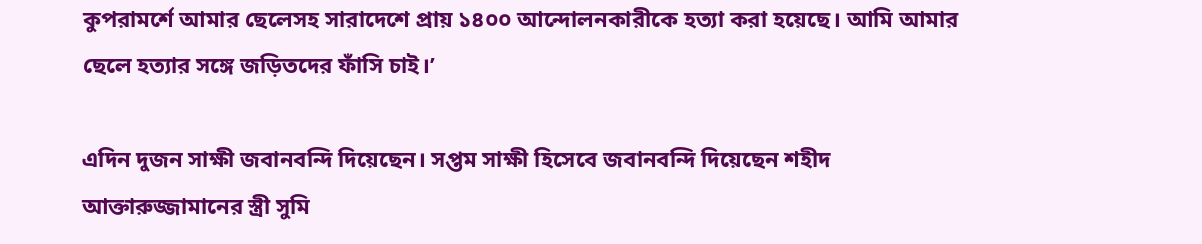কুপরামর্শে আমার ছেলেসহ সারাদেশে প্রায় ১৪০০ আন্দোলনকারীকে হত্যা করা হয়েছে। আমি আমার ছেলে হত্যার সঙ্গে জড়িতদের ফাঁসি চাই।’

এদিন দুজন সাক্ষী জবানবন্দি দিয়েছেন। সপ্তম সাক্ষী হিসেবে জবানবন্দি দিয়েছেন শহীদ আক্তারুজ্জামানের স্ত্রী সুমি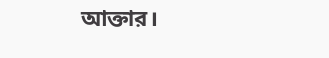আক্তার।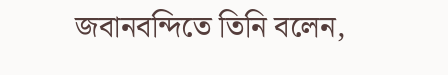জবানবন্দিতে তিনি বলেন,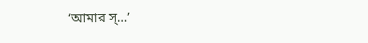‘আমার স্…’